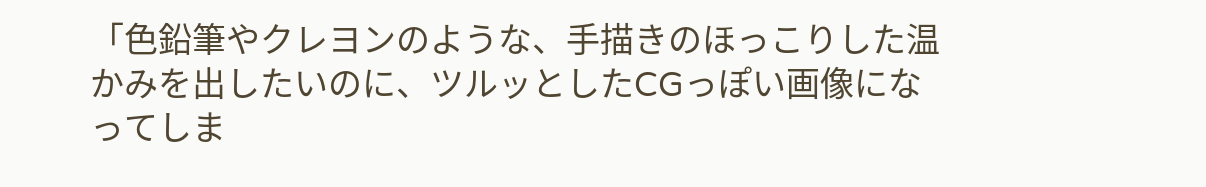「色鉛筆やクレヨンのような、手描きのほっこりした温かみを出したいのに、ツルッとしたCGっぽい画像になってしま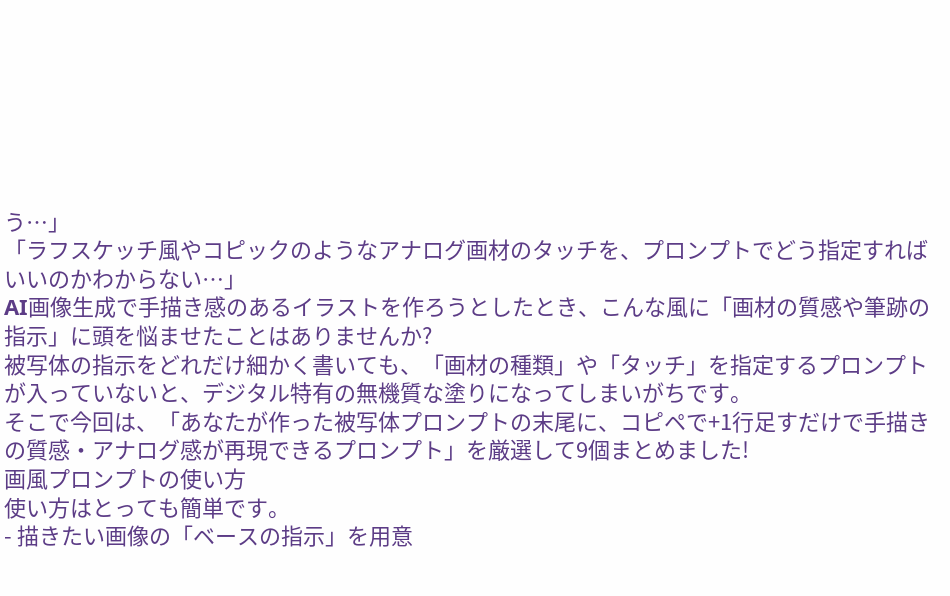う…」
「ラフスケッチ風やコピックのようなアナログ画材のタッチを、プロンプトでどう指定すればいいのかわからない…」
AI画像生成で手描き感のあるイラストを作ろうとしたとき、こんな風に「画材の質感や筆跡の指示」に頭を悩ませたことはありませんか?
被写体の指示をどれだけ細かく書いても、「画材の種類」や「タッチ」を指定するプロンプトが入っていないと、デジタル特有の無機質な塗りになってしまいがちです。
そこで今回は、「あなたが作った被写体プロンプトの末尾に、コピペで+1行足すだけで手描きの質感・アナログ感が再現できるプロンプト」を厳選して9個まとめました!
画風プロンプトの使い方
使い方はとっても簡単です。
- 描きたい画像の「ベースの指示」を用意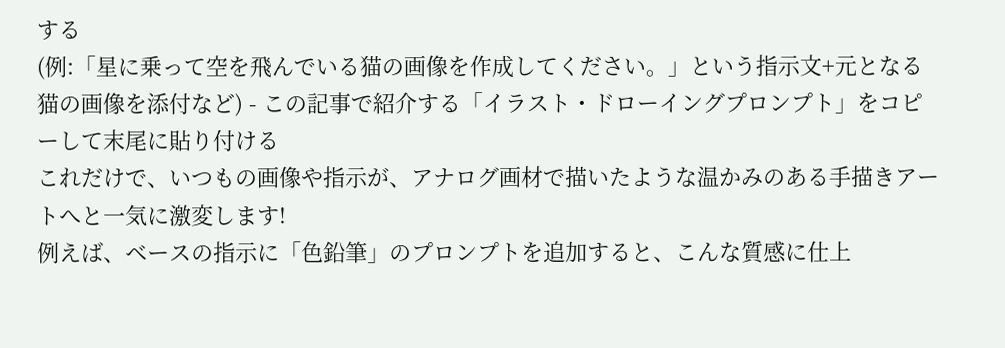する
(例:「星に乗って空を飛んでいる猫の画像を作成してください。」という指示文+元となる猫の画像を添付など) - この記事で紹介する「イラスト・ドローイングプロンプト」をコピーして末尾に貼り付ける
これだけで、いつもの画像や指示が、アナログ画材で描いたような温かみのある手描きアートへと一気に激変します!
例えば、ベースの指示に「色鉛筆」のプロンプトを追加すると、こんな質感に仕上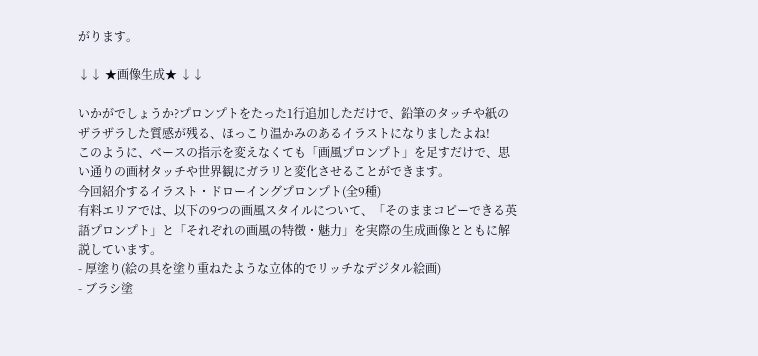がります。

↓↓ ★画像生成★ ↓↓

いかがでしょうか?プロンプトをたった1行追加しただけで、鉛筆のタッチや紙のザラザラした質感が残る、ほっこり温かみのあるイラストになりましたよね!
このように、ベースの指示を変えなくても「画風プロンプト」を足すだけで、思い通りの画材タッチや世界観にガラリと変化させることができます。
今回紹介するイラスト・ドローイングプロンプト(全9種)
有料エリアでは、以下の9つの画風スタイルについて、「そのままコピーできる英語プロンプト」と「それぞれの画風の特徴・魅力」を実際の生成画像とともに解説しています。
- 厚塗り(絵の具を塗り重ねたような立体的でリッチなデジタル絵画)
- ブラシ塗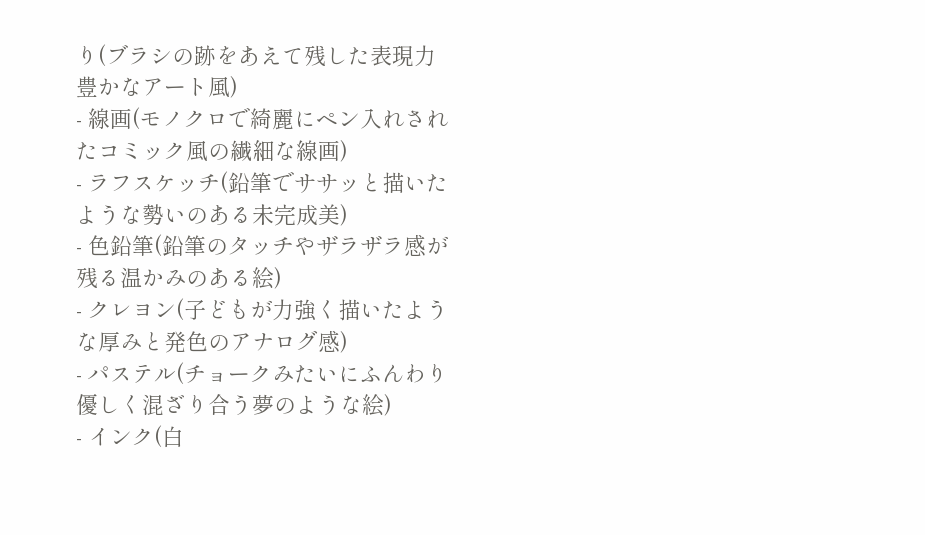り(ブラシの跡をあえて残した表現力豊かなアート風)
- 線画(モノクロで綺麗にペン入れされたコミック風の繊細な線画)
- ラフスケッチ(鉛筆でササッと描いたような勢いのある未完成美)
- 色鉛筆(鉛筆のタッチやザラザラ感が残る温かみのある絵)
- クレヨン(子どもが力強く描いたような厚みと発色のアナログ感)
- パステル(チョークみたいにふんわり優しく混ざり合う夢のような絵)
- インク(白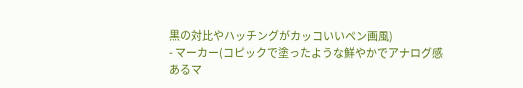黒の対比やハッチングがカッコいいペン画風)
- マーカー(コピックで塗ったような鮮やかでアナログ感あるマ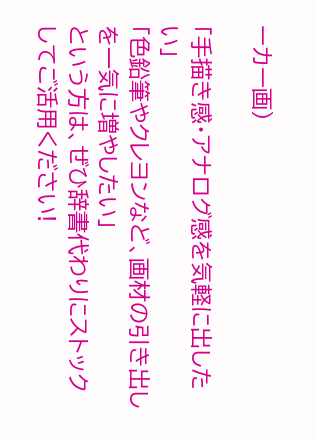ーカー画)

「手描き感・アナログ感を気軽に出したい」
「色鉛筆やクレヨンなど、画材の引き出しを一気に増やしたい」
という方は、ぜひ辞書代わりにストックしてご活用ください!